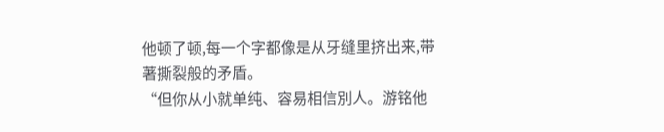他顿了顿,每一个字都像是从牙缝里挤出来,带著撕裂般的矛盾。
“但你从小就单纯、容易相信別人。游铭他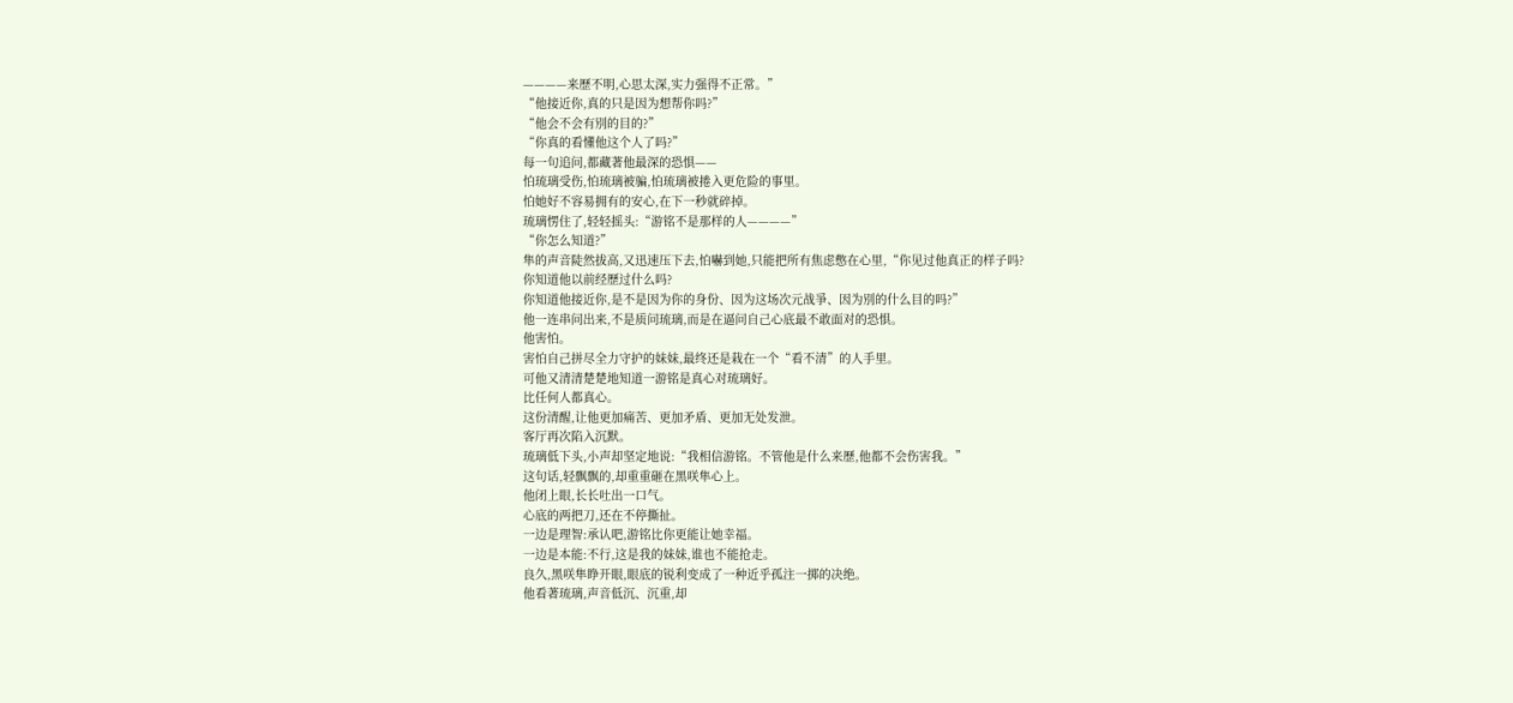————来歷不明,心思太深,实力强得不正常。”
“他接近你,真的只是因为想帮你吗?”
“他会不会有別的目的?”
“你真的看懂他这个人了吗?”
每一句追问,都藏著他最深的恐惧——
怕琉璃受伤,怕琉璃被骗,怕琉璃被捲入更危险的事里。
怕她好不容易拥有的安心,在下一秒就碎掉。
琉璃愣住了,轻轻摇头:“游铭不是那样的人————”
“你怎么知道?”
隼的声音陡然拔高,又迅速压下去,怕嚇到她,只能把所有焦虑憋在心里,“你见过他真正的样子吗?
你知道他以前经歷过什么吗?
你知道他接近你,是不是因为你的身份、因为这场次元战爭、因为別的什么目的吗?”
他一连串问出来,不是质问琉璃,而是在逼问自己心底最不敢面对的恐惧。
他害怕。
害怕自己拼尽全力守护的妹妹,最终还是栽在一个“看不清”的人手里。
可他又清清楚楚地知道一游铭是真心对琉璃好。
比任何人都真心。
这份清醒,让他更加痛苦、更加矛盾、更加无处发泄。
客厅再次陷入沉默。
琉璃低下头,小声却坚定地说:“我相信游铭。不管他是什么来歷,他都不会伤害我。”
这句话,轻飘飘的,却重重砸在黑咲隼心上。
他闭上眼,长长吐出一口气。
心底的两把刀,还在不停撕扯。
一边是理智:承认吧,游铭比你更能让她幸福。
一边是本能:不行,这是我的妹妹,谁也不能抢走。
良久,黑咲隼睁开眼,眼底的锐利变成了一种近乎孤注一掷的决绝。
他看著琉璃,声音低沉、沉重,却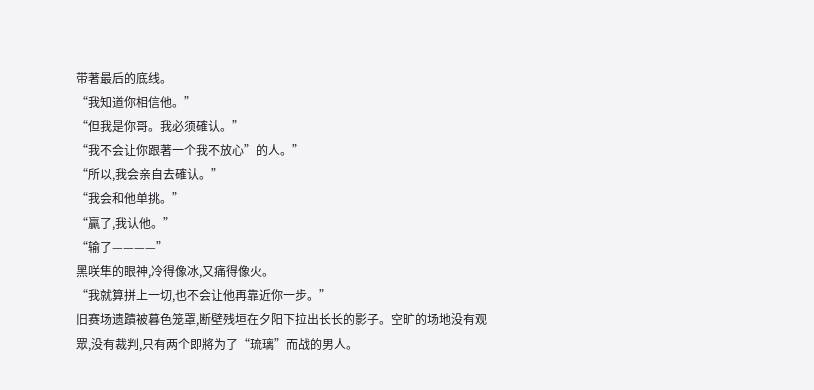带著最后的底线。
“我知道你相信他。”
“但我是你哥。我必须確认。”
“我不会让你跟著一个我不放心”的人。”
“所以,我会亲自去確认。”
“我会和他单挑。”
“贏了,我认他。”
“输了————”
黑咲隼的眼神,冷得像冰,又痛得像火。
“我就算拼上一切,也不会让他再靠近你一步。”
旧赛场遗蹟被暮色笼罩,断壁残垣在夕阳下拉出长长的影子。空旷的场地没有观眾,没有裁判,只有两个即將为了“琉璃”而战的男人。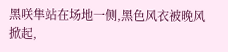黑咲隼站在场地一侧,黑色风衣被晚风掀起,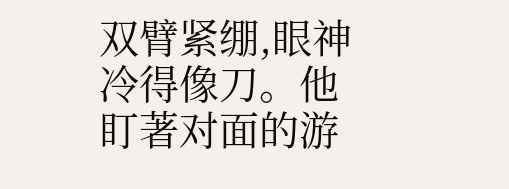双臂紧绷,眼神冷得像刀。他盯著对面的游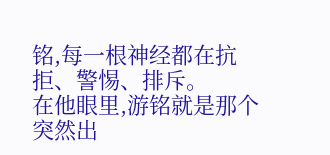铭,每一根神经都在抗拒、警惕、排斥。
在他眼里,游铭就是那个突然出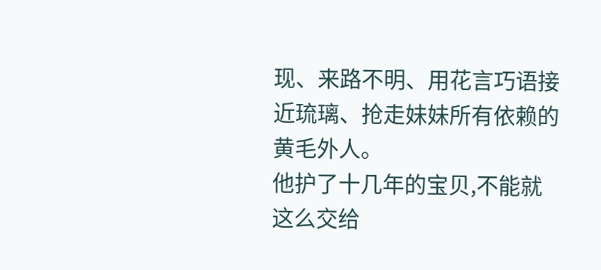现、来路不明、用花言巧语接近琉璃、抢走妹妹所有依赖的黄毛外人。
他护了十几年的宝贝,不能就这么交给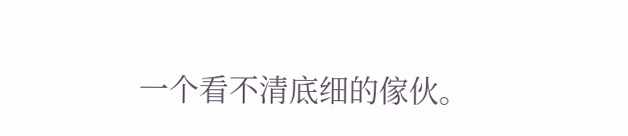一个看不清底细的傢伙。